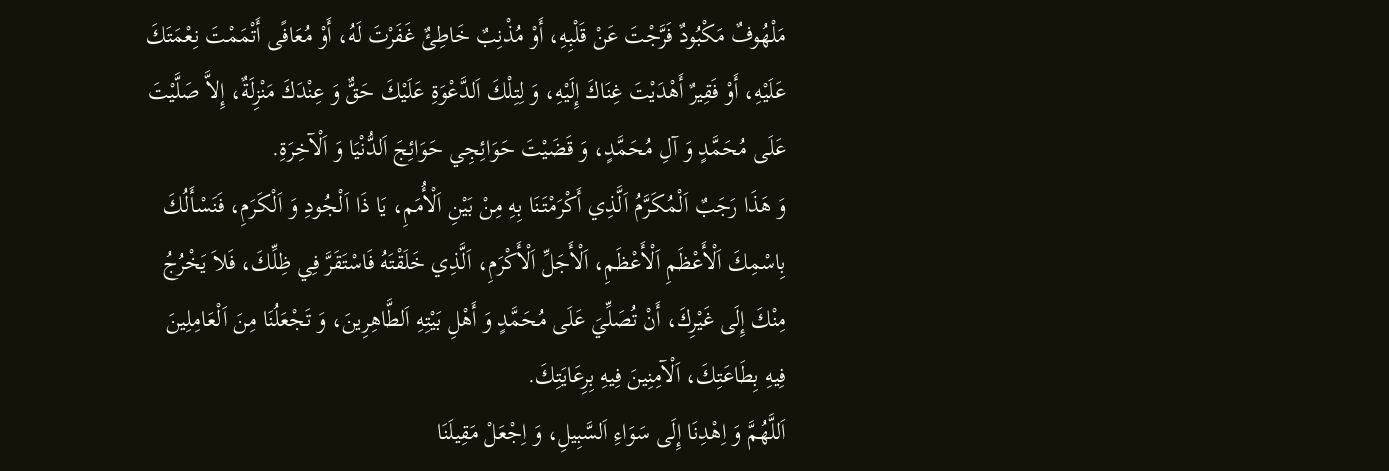مَلْهُوفٌ مَكْبُودٌ فَرَّجْتَ عَنْ قَلْبِهِ، أَوْ مُذْنِبٌ خَاطِئٌ غَفَرْتَ لَهُ، أَوْ مُعَافًى أَتْمَمْتَ نِعْمَتَكَ عَلَيْهِ، أَوْ فَقِيرٌ أَهْدَيْتَ غِنَاكَ إِلَيْهِ، وَ لِتِلْكَ اَلدَّعْوَةِ عَلَيْكَ حَقٌّ وَ عِنْدَكَ مَنْزِلَةٌ، إِلاَّ صَلَّيْتَ عَلَى مُحَمَّدٍ وَ آلِ مُحَمَّدٍ، وَ قَضَيْتَ حَوَائِجِي حَوَائِجَ اَلدُّنْيَا وَ اَلْآخِرَةِ.
وَ هَذَا رَجَبٌ اَلْمُكَرَّمُ اَلَّذِي أَكْرَمْتَنَا بِهِ مِنْ بَيْنِ اَلْأُمَمِ، يَا ذَا اَلْجُودِ وَ اَلْكَرَمِ، فَنَسْأَلُكَ بِاسْمِكَ اَلْأَعْظَمِ اَلْأَعْظَمِ، اَلْأَجَلِّ اَلْأَكْرَمِ، اَلَّذِي خَلَقْتَهُ فَاسْتَقَرَّ فِي ظِلِّكَ، فَلاَ يَخْرُجُ مِنْكَ إِلَى غَيْرِكَ، أَنْ تُصَلِّيَ عَلَى مُحَمَّدٍ وَ أَهْلِ بَيْتِهِ اَلطَّاهِرِينَ، وَ تَجْعَلُنَا مِنَ اَلْعَامِلِينَ فِيهِ بِطَاعَتِكَ، اَلْآمِنِينَ فِيهِ بِرِعَايَتِكَ.
اَللَّهُمَّ وَ اِهْدِنَا إِلَى سَوَاءِ اَلسَّبِيلِ، وَ اِجْعَلْ مَقِيلَنَا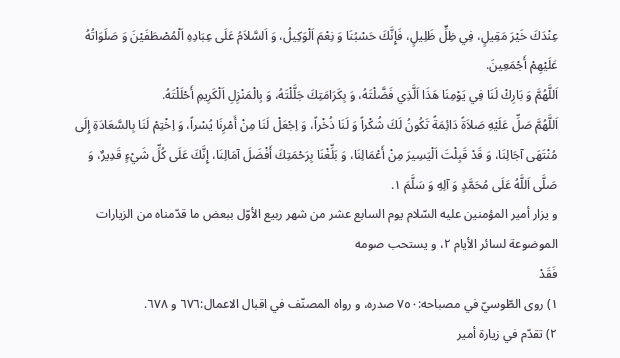عِنْدَكَ خَيْرَ مَقِيلٍ، فِي ظِلٍّ ظَلِيلٍ، فَإِنَّكَ حَسْبُنَا وَ نِعْمَ اَلْوَكِيلُ، وَ اَلسَّلاَمُ عَلَى عِبَادِهِ اَلْمُصْطَفَيْنَ وَ صَلَوَاتُهُ عَلَيْهِمْ أَجْمَعِينَ.
اَللَّهُمَّ وَ بَارِكْ لَنَا فِي يَوْمِنَا هَذَا اَلَّذِي فَضَّلْتَهُ، وَ بِكَرَامَتِكَ جَلَّلْتَهُ، وَ بِالْمَنْزِلِ اَلْكَرِيمِ أَحْلَلْتَهُ.
اَللَّهُمَّ صَلِّ عَلَيْهِ صَلاَةً دَائِمَةً تَكُونُ لَكَ شُكْراً وَ لَنَا ذُخْراً، وَ اِجْعَلْ لَنَا مِنْ أَمْرِنَا يُسْراً، وَ اِخْتِمْ لَنَا بِالسَّعَادَةِ إِلَى مُنْتَهَى آجَالِنَا، وَ قَدْ قَبِلْتَ اَلْيَسِيرَ مِنْ أَعْمَالِنَا، وَ بَلِّغْنَا بِرَحْمَتِكَ أَفْضَلَ آمَالِنَا، إِنَّكَ عَلَى كُلِّ شَيْءٍ قَدِيرٌ، وَ صَلَّى اَللَّهُ عَلَى مُحَمَّدٍ وَ آلِهِ وَ سَلَّمَ ١.
و يزار أمير المؤمنين عليه السّلام يوم السابع عشر من شهر ربيع الأوّل ببعض ما قدّمناه من الزيارات الموضوعة لسائر الأيام ٢، و يستحب صومه
فَقَدْ
١) روى الطّوسيّ في مصباحه:٧٥٠ صدره، و رواه المصنّف في اقبال الاعمال:٦٧٦ و ٦٧٨.
٢) تقدّم في زيارة أمير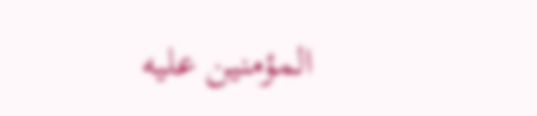المؤمنين عليه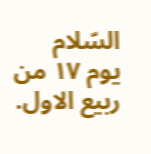السّلام يوم ١٧ من ربيع الاول.